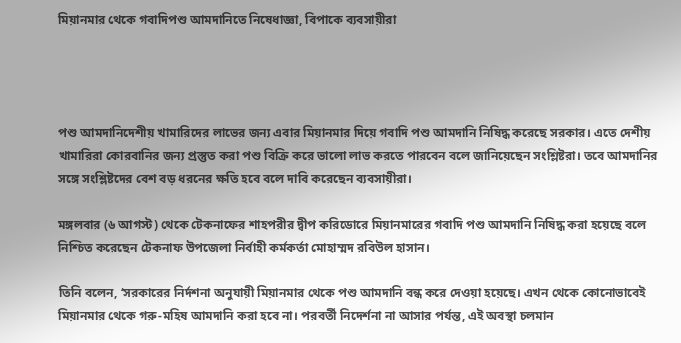মিয়ানমার থেকে গবাদিপশু আমদানিতে নিষেধাজ্ঞা, বিপাকে ব্যবসায়ীরা




পশু আমদানিদেশীয় খামারিদের লাভের জন্য এবার মিয়ানমার দিয়ে গবাদি পশু আমদানি নিষিদ্ধ করেছে সরকার। এতে দেশীয় খামারিরা কোরবানির জন্য প্রস্তুত করা পশু বিক্রি করে ভালো লাভ করতে পারবেন বলে জানিয়েছেন সংশ্লিষ্টরা। তবে আমদানির সঙ্গে সংশ্লিষ্টদের বেশ বড় ধরনের ক্ষতি হবে বলে দাবি করেছেন ব্যবসায়ীরা।

মঙ্গলবার (৬ আগস্ট) থেকে টেকনাফের শাহপরীর দ্বীপ করিডোরে মিয়ানমারের গবাদি পশু আমদানি নিষিদ্ধ করা হয়েছে বলে নিশ্চিত করেছেন টেকনাফ উপজেলা নির্বাহী কর্মকর্তা মোহাম্মদ রবিউল হাসান।

তিনি বলেন, ‘সরকারের নির্দশনা অনুযায়ী মিয়ানমার থেকে পশু আমদানি বন্ধ করে দেওয়া হয়েছে। এখন থেকে কোনোভাবেই মিয়ানমার থেকে গরু-মহিষ আমদানি করা হবে না। পরবর্তী নিদের্শনা না আসার পর্যন্ত, এই অবস্থা চলমান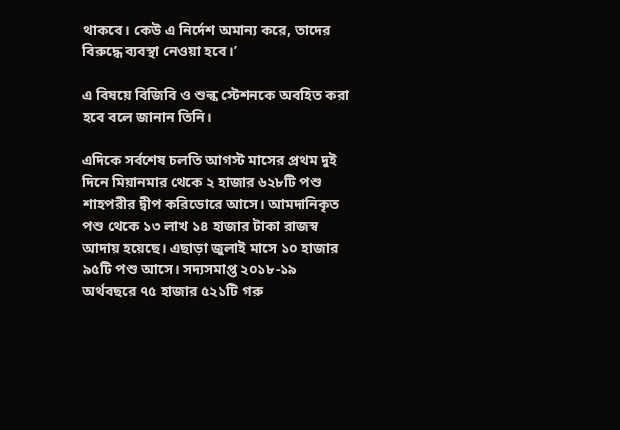থাকবে। কেউ এ নির্দেশ অমান্য করে, তাদের বিরুদ্ধে ব্যবস্থা নেওয়া হবে।’

এ বিষয়ে বিজিবি ও শুল্ক স্টেশনকে অবহিত করা হবে বলে জানান তিনি।

এদিকে সর্বশেষ চলতি আগস্ট মাসের প্রথম দুই দিনে মিয়ানমার থেকে ২ হাজার ৬২৮টি পশু শাহপরীর দ্বীপ করিডোরে আসে। আমদানিকৃত পশু থেকে ১৩ লাখ ১৪ হাজার টাকা রাজস্ব আদায় হয়েছে। এছাড়া জুলাই মাসে ১০ হাজার ৯৫টি পশু আসে। সদ্যসমাপ্ত ২০১৮-১৯ অর্থবছরে ৭৫ হাজার ৫২১টি গরু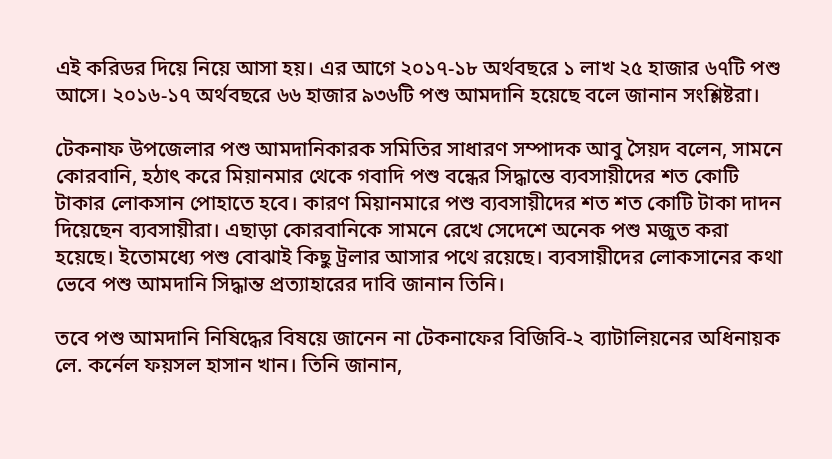এই করিডর দিয়ে নিয়ে আসা হয়। এর আগে ২০১৭-১৮ অর্থবছরে ১ লাখ ২৫ হাজার ৬৭টি পশু আসে। ২০১৬-১৭ অর্থবছরে ৬৬ হাজার ৯৩৬টি পশু আমদানি হয়েছে বলে জানান সংশ্লিষ্টরা।

টেকনাফ উপজেলার পশু আমদানিকারক সমিতির সাধারণ সম্পাদক আবু সৈয়দ বলেন, সামনে কোরবানি, হঠাৎ করে মিয়ানমার থেকে গবাদি পশু বন্ধের সিদ্ধান্তে ব্যবসায়ীদের শত কোটি টাকার লোকসান পোহাতে হবে। কারণ মিয়ানমারে পশু ব্যবসায়ীদের শত শত কোটি টাকা দাদন দিয়েছেন ব্যবসায়ীরা। এছাড়া কোরবানিকে সামনে রেখে সেদেশে অনেক পশু মজুত করা হয়েছে। ইতোমধ্যে পশু বোঝাই কিছু ট্রলার আসার পথে রয়েছে। ব্যবসায়ীদের লোকসানের কথা ভেবে পশু আমদানি সিদ্ধান্ত প্রত্যাহারের দাবি জানান তিনি।

তবে পশু আমদানি নিষিদ্ধের বিষয়ে জানেন না টেকনাফের বিজিবি-২ ব্যাটালিয়নের অধিনায়ক লে. কর্নেল ফয়সল হাসান খান। তিনি জানান,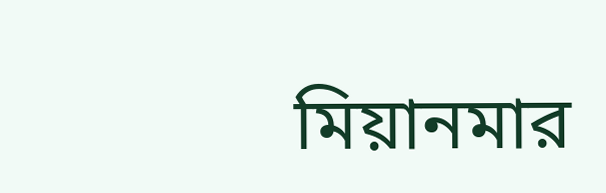মিয়ানমার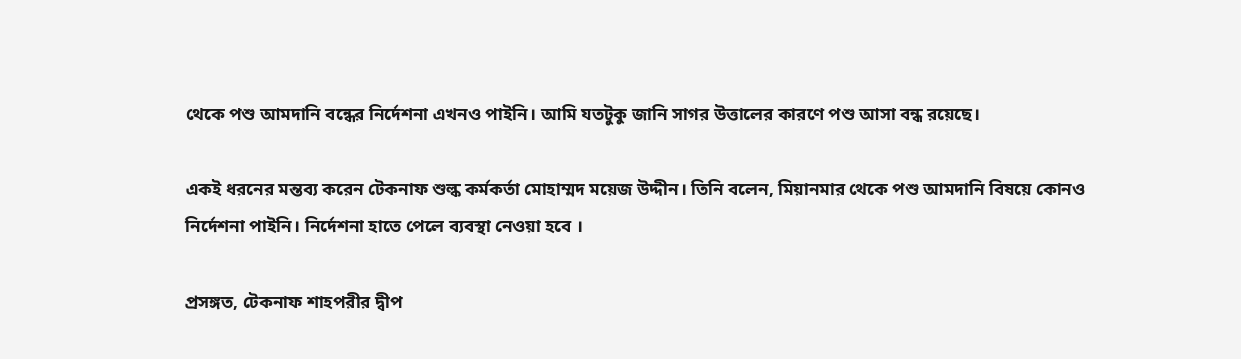থেকে পশু আমদানি বন্ধের নির্দেশনা এখনও পাইনি। আমি যতটুকু জানি সাগর উত্তালের কারণে পশু আসা বন্ধ রয়েছে।

একই ধরনের মন্তব্য করেন টেকনাফ শুল্ক কর্মকর্তা মোহাম্মদ ময়েজ উদ্দীন। তিনি বলেন, মিয়ানমার থেকে পশু আমদানি বিষয়ে কোনও নির্দেশনা পাইনি। নির্দেশনা হাতে পেলে ব্যবস্থা নেওয়া হবে ।

প্রসঙ্গত, টেকনাফ শাহপরীর দ্বীপ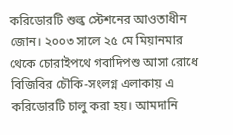করিডোরটি শুল্ক স্টেশনের আওতাধীন জোন। ২০০৩ সালে ২৫ মে মিয়ানমার থেকে চোরাইপথে গবাদিপশু আসা রোধে বিজিবির চৌকি-সংলগ্ন এলাকায় এ করিডোরটি চালু করা হয়। আমদানি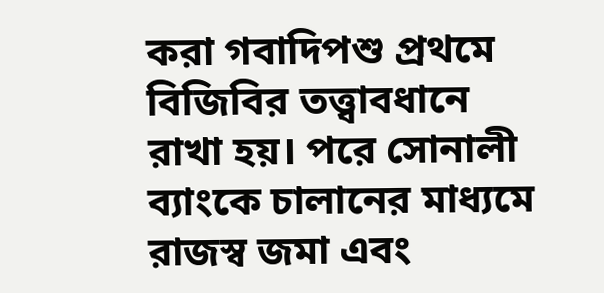করা গবাদিপশু প্রথমে বিজিবির তত্ত্বাবধানে রাখা হয়। পরে সোনালী ব্যাংকে চালানের মাধ্যমে রাজস্ব জমা এবং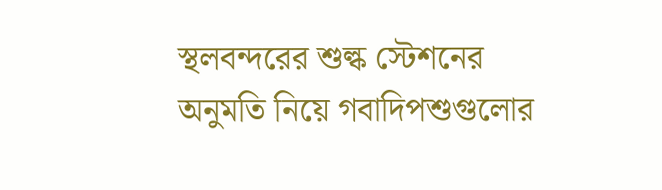স্থলবন্দরের শুল্ক স্টেশনের অনুমতি নিয়ে গবাদিপশুগুলোর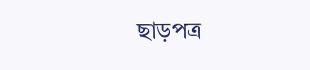ছাড়পত্র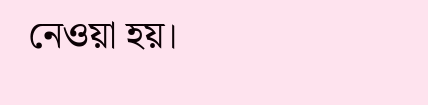নেওয়া হয়।